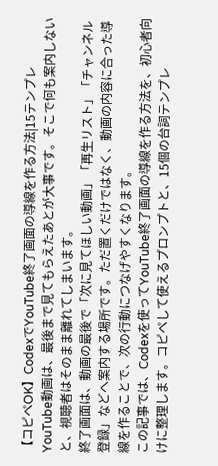【コピペOK】CodexでYouTube終了画面の導線を作る方法|15テンプレ
YouTube動画は、最後まで見てもらえたあとが大事です。そこで何も案内しないと、視聴者はそのまま離れてしまいます。
終了画面は、動画の最後で「次に見てほしい動画」「再生リスト」「チャンネル登録」などへ案内する場所です。ただ置くだけではなく、動画の内容に合った導線を作ることで、次の行動につなげやすくなります。
この記事では、Codexを使ってYouTube終了画面の導線を作る方法を、初心者向けに整理します。コピペして使えるプロンプトと、15個の台詞テンプレ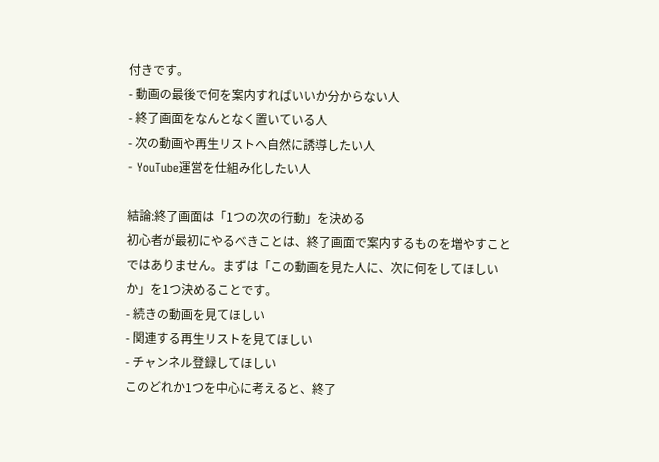付きです。
- 動画の最後で何を案内すればいいか分からない人
- 終了画面をなんとなく置いている人
- 次の動画や再生リストへ自然に誘導したい人
- YouTube運営を仕組み化したい人

結論:終了画面は「1つの次の行動」を決める
初心者が最初にやるべきことは、終了画面で案内するものを増やすことではありません。まずは「この動画を見た人に、次に何をしてほしいか」を1つ決めることです。
- 続きの動画を見てほしい
- 関連する再生リストを見てほしい
- チャンネル登録してほしい
このどれか1つを中心に考えると、終了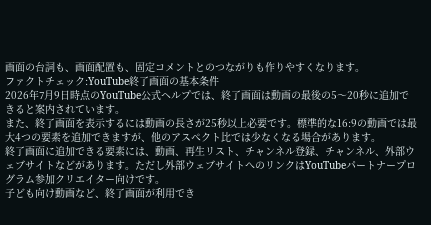画面の台詞も、画面配置も、固定コメントとのつながりも作りやすくなります。
ファクトチェック:YouTube終了画面の基本条件
2026年7月9日時点のYouTube公式ヘルプでは、終了画面は動画の最後の5〜20秒に追加できると案内されています。
また、終了画面を表示するには動画の長さが25秒以上必要です。標準的な16:9の動画では最大4つの要素を追加できますが、他のアスペクト比では少なくなる場合があります。
終了画面に追加できる要素には、動画、再生リスト、チャンネル登録、チャンネル、外部ウェブサイトなどがあります。ただし外部ウェブサイトへのリンクはYouTubeパートナープログラム参加クリエイター向けです。
子ども向け動画など、終了画面が利用でき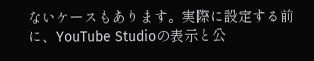ないケースもあります。実際に設定する前に、YouTube Studioの表示と公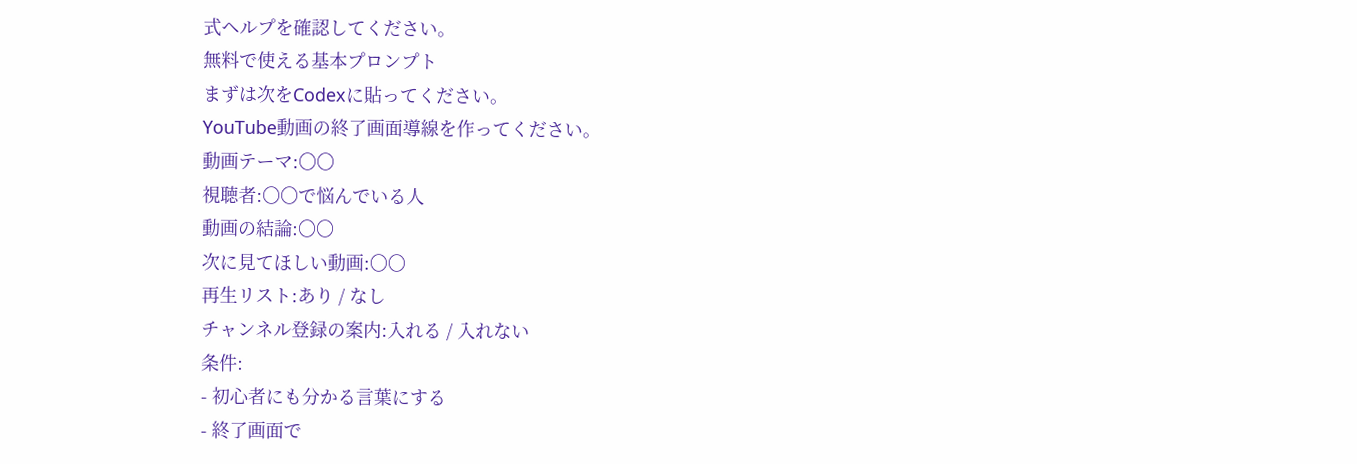式ヘルプを確認してください。
無料で使える基本プロンプト
まずは次をCodexに貼ってください。
YouTube動画の終了画面導線を作ってください。
動画テーマ:〇〇
視聴者:〇〇で悩んでいる人
動画の結論:〇〇
次に見てほしい動画:〇〇
再生リスト:あり / なし
チャンネル登録の案内:入れる / 入れない
条件:
- 初心者にも分かる言葉にする
- 終了画面で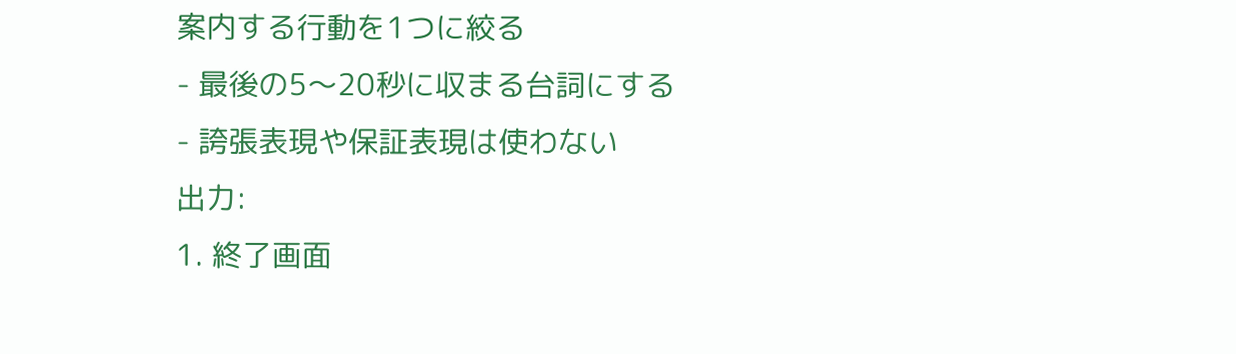案内する行動を1つに絞る
- 最後の5〜20秒に収まる台詞にする
- 誇張表現や保証表現は使わない
出力:
1. 終了画面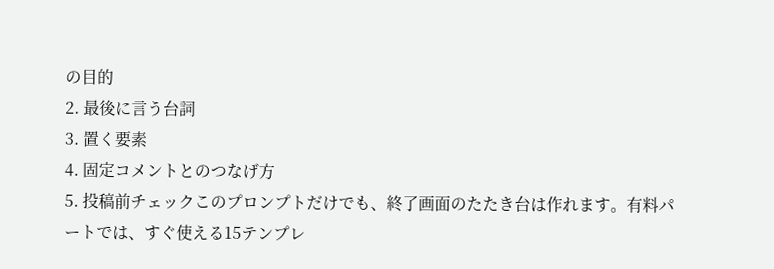の目的
2. 最後に言う台詞
3. 置く要素
4. 固定コメントとのつなげ方
5. 投稿前チェックこのプロンプトだけでも、終了画面のたたき台は作れます。有料パートでは、すぐ使える15テンプレ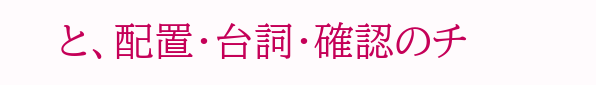と、配置・台詞・確認のチ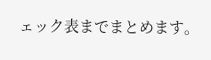ェック表までまとめます。